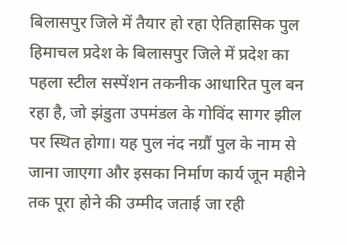बिलासपुर जिले में तैयार हो रहा ऐतिहासिक पुल
हिमाचल प्रदेश के बिलासपुर जिले में प्रदेश का पहला स्टील सस्पेंशन तकनीक आधारित पुल बन रहा है, जो झंडुता उपमंडल के गोविंद सागर झील पर स्थित होगा। यह पुल नंद नग्रौं पुल के नाम से जाना जाएगा और इसका निर्माण कार्य जून महीने तक पूरा होने की उम्मीद जताई जा रही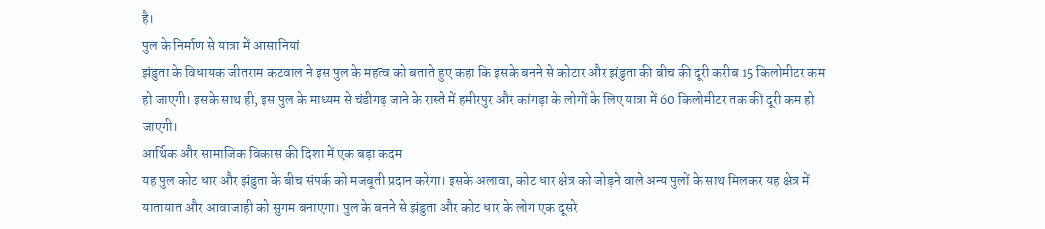है।
पुल के निर्माण से यात्रा में आसानियां
झंडुता के विधायक जीतराम कटवाल ने इस पुल के महत्व को बताते हुए कहा कि इसके बनने से कोटार और झंडुता की बीच की दूरी करीब 15 किलोमीटर कम हो जाएगी। इसके साथ ही, इस पुल के माध्यम से चंडीगढ़ जाने के रास्ते में हमीरपुर और कांगड़ा के लोगों के लिए यात्रा में 60 किलोमीटर तक की दूरी कम हो जाएगी।
आर्थिक और सामाजिक विकास की दिशा में एक बड़ा कदम
यह पुल कोट धार और झंडुता के बीच संपर्क को मजबूती प्रदान करेगा। इसके अलावा, कोट धार क्षेत्र को जोड़ने वाले अन्य पुलों के साथ मिलकर यह क्षेत्र में यातायात और आवाजाही को सुगम बनाएगा। पुल के बनने से झंडुता और कोट धार के लोग एक दूसरे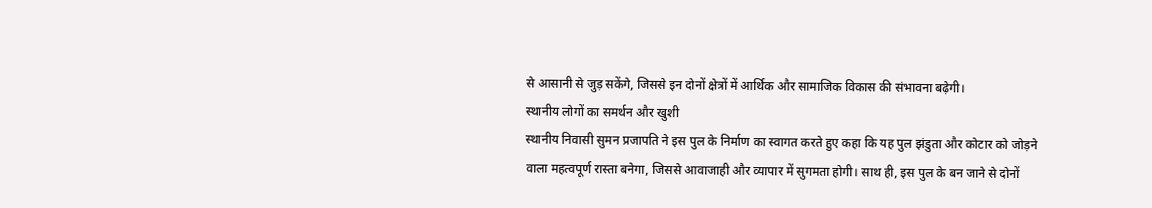से आसानी से जुड़ सकेंगे, जिससे इन दोनों क्षेत्रों में आर्थिक और सामाजिक विकास की संभावना बढ़ेगी।
स्थानीय लोगों का समर्थन और खुशी
स्थानीय निवासी सुमन प्रजापति ने इस पुल के निर्माण का स्वागत करते हुए कहा कि यह पुल झंडुता और कोटार को जोड़ने वाला महत्वपूर्ण रास्ता बनेगा, जिससे आवाजाही और व्यापार में सुगमता होगी। साथ ही, इस पुल के बन जाने से दोनों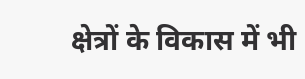क्षेत्रों के विकास में भी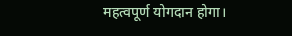महत्वपूर्ण योगदान होगा।